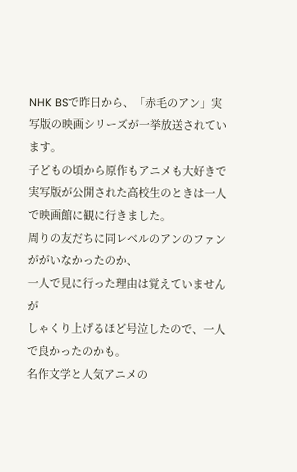NHK BSで昨日から、「赤毛のアン」実写版の映画シリーズが一挙放送されています。
子どもの頃から原作もアニメも大好きで
実写版が公開された高校生のときは一人で映画館に観に行きました。
周りの友だちに同レベルのアンのファンががいなかったのか、
一人で見に行った理由は覚えていませんが
しゃくり上げるほど号泣したので、一人で良かったのかも。
名作文学と人気アニメの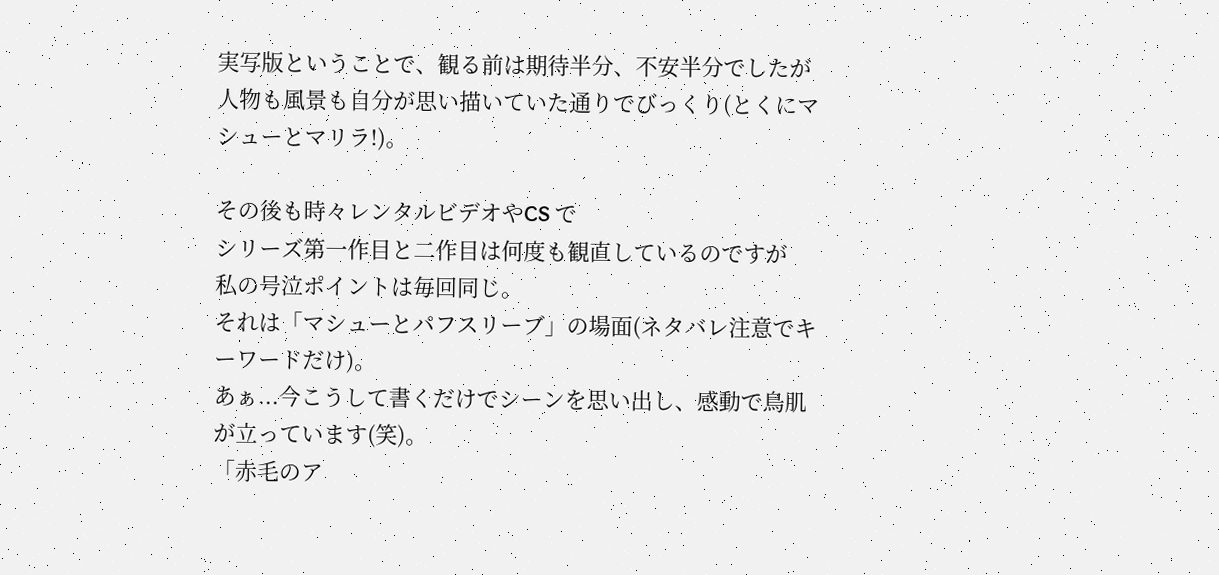実写版ということで、観る前は期待半分、不安半分でしたが
人物も風景も自分が思い描いていた通りでびっくり(とくにマシューとマリラ!)。

その後も時々レンタルビデオやCS で
シリーズ第一作目と二作目は何度も観直しているのですが
私の号泣ポイントは毎回同じ。
それは「マシューとパフスリーブ」の場面(ネタバレ注意でキーワードだけ)。
あぁ...今こうして書くだけでシーンを思い出し、感動で鳥肌が立っています(笑)。
「赤毛のア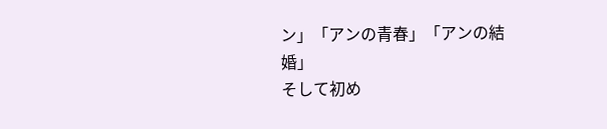ン」「アンの青春」「アンの結婚」
そして初め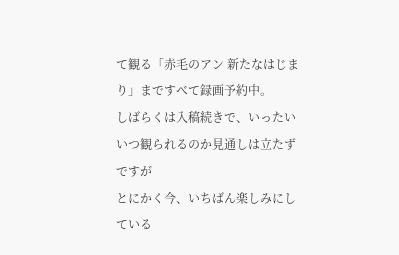て観る「赤毛のアン 新たなはじまり」まですべて録画予約中。
しばらくは入稿続きで、いったいいつ観られるのか見通しは立たずですが
とにかく今、いちばん楽しみにしている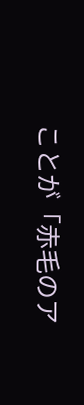ことが「赤毛のア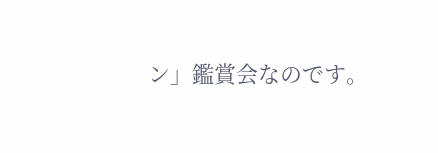ン」鑑賞会なのです。